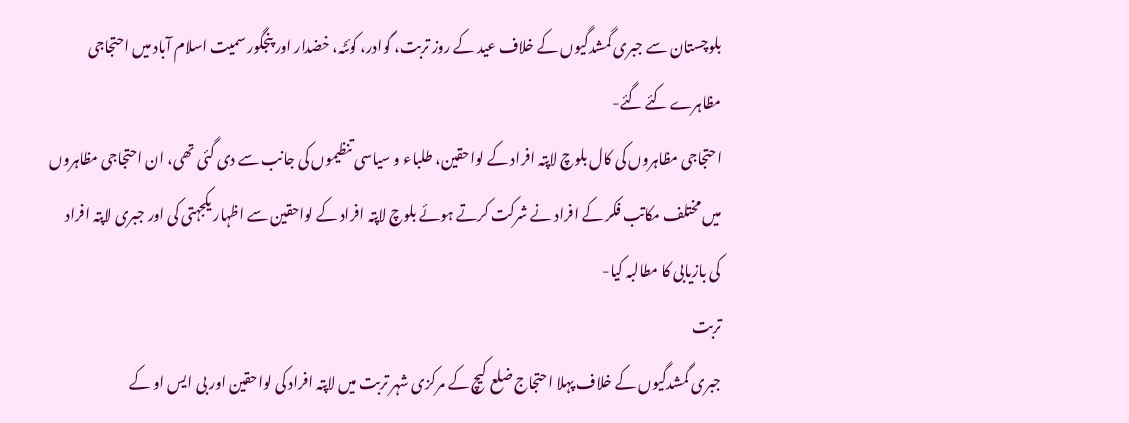بلوچستان سے جبری گمشدگیوں کے خلاف عید کے روز تربت، گوادر، کوئٹہ، خضدار اور پنجگور سمیت اسلام آباد میں احتجاجی مظاہرے کئے گئے-
احتجاجی مظاہروں کی کال بلوچ لاپتہ افراد کے لواحقین، طلباء و سیاسی تنظیموں کی جانب سے دی گئی تھی، ان احتجاجی مظاہروں میں مختلف مکاتب فکر کے افراد نے شرکت کرتے ہوئے بلوچ لاپتہ افراد کے لواحقین سے اظہار یکجہتی کی اور جبری لاپتہ افراد کی بازیابی کا مطالبہ کیا-
تربت
جبری گمشدگیوں کے خلاف پہلا احتجاج ضلع کیچ کے مرکزی شہر تربت میں لاپتہ افراد کی لواحقین اور بی ایس او کے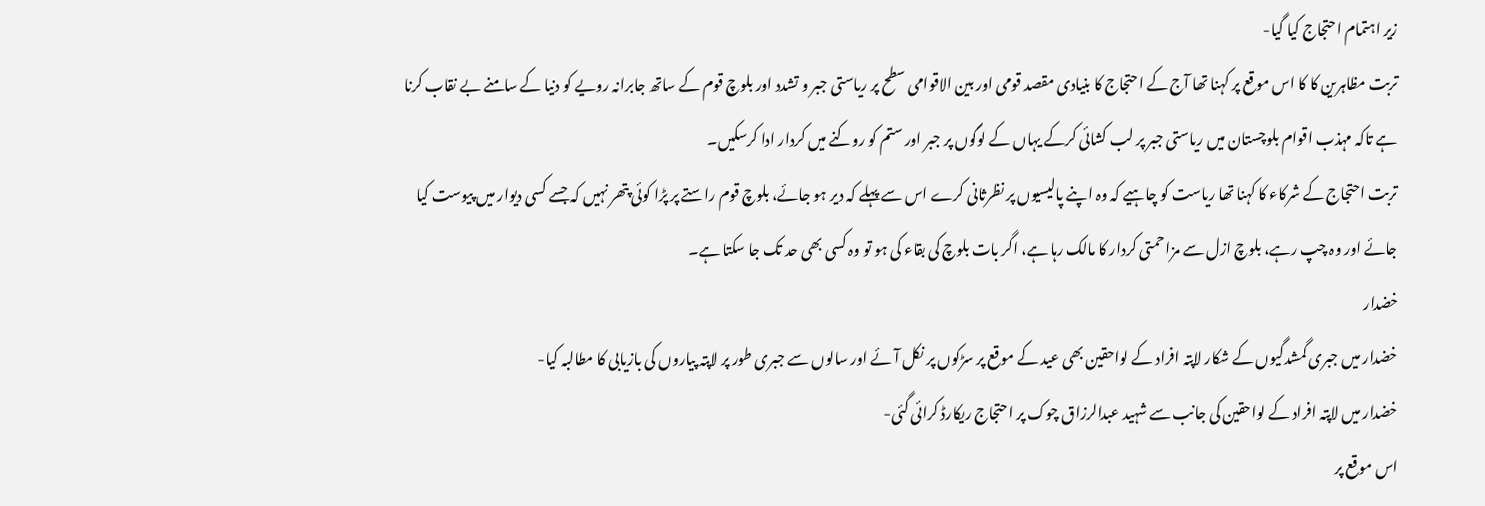زیر اہتمام احتجاج کیا گیا-
تربت مظاہرین کا کا اس موقع پر کہنا تھا آج کے احتجاج کا بنیادی مقصد قومی اور بین الاقوامی سطح پر ریاستی جبر و تشدد اور بلوچ قوم کے ساتھ جابرانہ رویے کو دنیا کے سامنے بے نقاب کرنا ہے تاکہ مہذب اقوام بلوچستان میں ریاستی جبر پر لب کشائی کرکے یہاں کے لوگوں پر جبر اور ستم کو روکنے میں کردار ادا کرسکیں۔
تربت احتجاج کے شرکاء کا کہنا تھا ریاست کو چاہیے کہ وہ اپنے پالیسیوں پر نظرثانی کرے اس سے پہلے کہ دیر ہو جائے، بلوچ قوم راستے پر پڑا کوئی پتھر نہیں کہ جسے کسی دیوار میں پیوست کیا جائے اور وہ چپ رہے، بلوچ ازل سے مزاحمتی کردار کا مالک رہا ہے، اگر بات بلوچ کی بقاء کی ہو تو وہ کسی بھی حد تک جا سکتا ہے۔
خضدار
خضدار میں جبری گمشدگیوں کے شکار لاپتہ افراد کے لواحقین بھی عید کے موقع پر سڑکوں پر نکل آئے اور سالوں سے جبری طور پر لاپتہ پیاروں کی بازیابی کا مطالبہ کیا-
خضدار میں لاپتہ افراد کے لواحقین کی جانب سے شہید عبدالرزاق چوک پر احتجاج ریکارڈ کرائی گئی-
اس موقع پر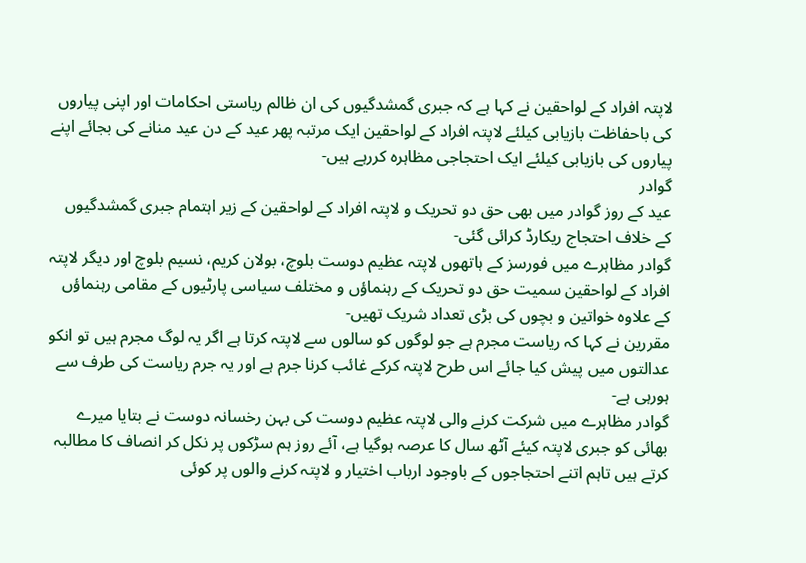لاپتہ افراد کے لواحقین نے کہا ہے کہ جبری گمشدگیوں کی ان ظالم ریاستی احکامات اور اپنی پیاروں کی باحفاظت بازیابی کیلئے لاپتہ افراد کے لواحقین ایک مرتبہ پھر عید کے دن عید منانے کی بجائے اپنے پیاروں کی بازیابی کیلئے ایک احتجاجی مظاہرہ کررہے ہیں-
گوادر
عید کے روز گوادر میں بھی حق دو تحریک و لاپتہ افراد کے لواحقین کے زیر اہتمام جبری گمشدگیوں کے خلاف احتجاج ریکارڈ کرائی گئی-
گوادر مظاہرے میں فورسز کے ہاتھوں لاپتہ عظیم دوست بلوچ، بولان کریم، نسیم بلوچ اور دیگر لاپتہ افراد کے لواحقین سمیت حق دو تحریک کے رہنماؤں و مختلف سیاسی پارٹیوں کے مقامی رہنماؤں کے علاوہ خواتین و بچوں کی بڑی تعداد شریک تھیں-
مقررین نے کہا کہ ریاست مجرم ہے جو لوگوں کو سالوں سے لاپتہ کرتا ہے اگر یہ لوگ مجرم ہیں تو انکو عدالتوں میں پیش کیا جائے اس طرح لاپتہ کرکے غائب کرنا جرم ہے اور یہ جرم ریاست کی طرف سے ہورہی ہے-
گوادر مظاہرے میں شرکت کرنے والی لاپتہ عظیم دوست کی بہن رخسانہ دوست نے بتایا میرے بھائی کو جبری لاپتہ کیئے آٹھ سال کا عرصہ ہوگیا ہے، آئے روز ہم سڑکوں پر نکل کر انصاف کا مطالبہ کرتے ہیں تاہم اتنے احتجاجوں کے باوجود ارباب اختیار و لاپتہ کرنے والوں پر کوئی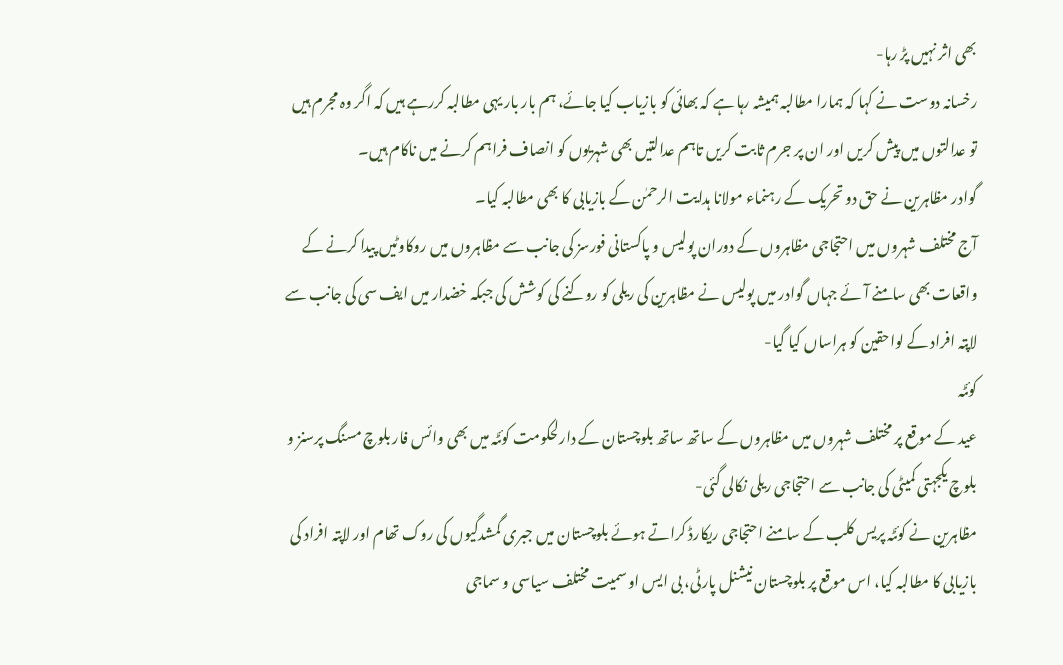بھی اثر نہیں پڑ رہا-
رخسانہ دوست نے کہا کہ ہمارا مطالبہ ہمیشہ رہا ہے کہ بھائی کو بازیاب کیا جائے، ہم بار بار یہی مطالبہ کررہے ہیں کہ اگر وہ مجرم ہیں تو عدالتوں میں پیش کریں اور ان پر جرم ثابت کریں تاہم عدالتیں بھی شہریوں کو انصاف فراہم کرنے میں ناکام ہیں۔
گوادر مظاہرین نے حق دو تحریک کے رہنماء مولانا ہدایت الرحمٰن کے بازیابی کا بھی مطالبہ کیا۔
آج مختلف شہروں میں احتجاجی مظاہروں کے دوران پولیس و پاکستانی فورسز کی جانب سے مظاہروں میں روکاوٹیں پیدا کرنے کے واقعات بھی سامنے آئے جہاں گوادر میں پولیس نے مظاہرین کی ریلی کو روکنے کی کوشش کی جبکہ خضدار میں ایف سی کی جانب سے لاپتہ افراد کے لواحقین کو ہراساں کیا گیا-
کوئٹہ
عید کے موقع پر مختلف شہروں میں مظاہروں کے ساتھ ساتھ بلوچستان کے دارلحکومت کوئٹہ میں بھی وائس فار بلوچ مسنگ پرسنز و بلوچ یکجہتی کمیٹی کی جانب سے احتجاجی ریلی نکالی گئی-
مظاہرین نے کوئٹہ پریس کلب کے سامنے احتجاجی ریکارڈ کراتے ہوئے بلوچستان میں جبری گمشدگیوں کی روک تھام اور لاپتہ افراد کی بازیابی کا مطالبہ کیا، اس موقع پر بلوچستان نیشنل پارٹی، بی ایس او سمیت مختلف سیاسی و سماجی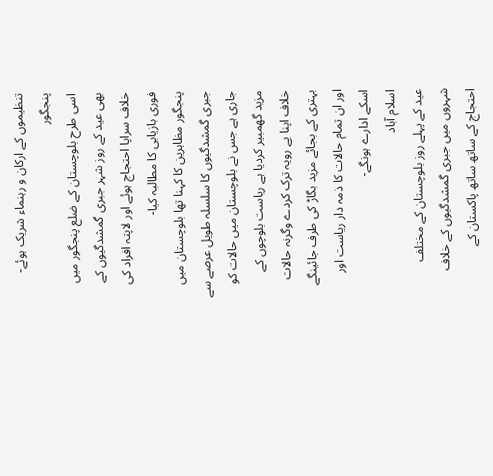تنظیموں کے ارکان و رہنماء شریک ہوئے-
پنجگور
اسی طرح بلوچستان کے ضلع پنجگور میں بھی عید کے روز شہر جبری گمشدگیوں کے خلاف سراپا احتجاج ہوئے اور لاپتہ افراد کی فوری بازیابی کا مطالبہ کیا-
پنجگور مظاہرین کا کہنا تھا بلوچستان میں جبری گمشدگیوں کا سلسلہ طویل عرصے سے جاری ہے جس نے بلوچستان میں حالات کو مزید گھمبیر کردیا ہے ریاست بلوچوں کے خلاف اپنا یے رویہ ترک کردے وگرنہ حالات بہتری کے بجائے مزید بگاڑ کی طرف جائینگے اور ان تمام حالات کا ذمہ دار ریاست اور اسکے ادارے ہونگے-
اسلام آباد
عید کے پہلے روز بلوچستان کے مختلف شہروں میں جبری گمشدگیوں کے خلاف احتجاج کے ساتھ ساتھ پاکستان کے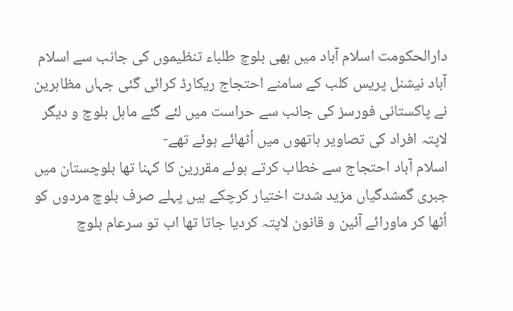دارالحکومت اسلام آباد میں بھی بلوچ طلباء تنظیموں کی جانب سے اسلام آباد نیشنل پریس کلب کے سامنے احتجاج ریکارڈ کرائی گئی جہاں مظاہرین نے پاکستانی فورسز کی جانب سے حراست میں لئے گئے ماہل بلوچ و دیگر لاپتہ افراد کی تصاویر ہاتھوں میں اُٹھائے ہوئے تھے-
اسلام آباد احتجاج سے خطاب کرتے ہوئے مقررین کا کہنا تھا بلوچستان میں جبری گمشدگیاں مزید شدت اختیار کرچکے ہیں پہلے صرف بلوچ مردوں کو اُٹھا کر ماورائے آئین و قانون لاپتہ کردیا جاتا تھا اب تو سرعام بلوچ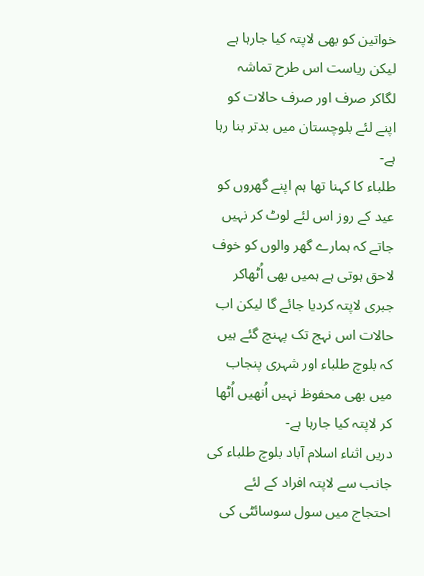خواتین کو بھی لاپتہ کیا جارہا ہے لیکن ریاست اس طرح تماشہ لگاکر صرف اور صرف حالات کو اپنے لئے بلوچستان میں بدتر بنا رہا ہے-
طلباء کا کہنا تھا ہم اپنے گھروں کو عید کے روز اس لئے لوٹ کر نہیں جاتے کہ ہمارے گھر والوں کو خوف لاحق ہوتی ہے ہمیں بھی اُٹھاکر جبری لاپتہ کردیا جائے گا لیکن اب حالات اس نہج تک پہنچ گئے ہیں کہ بلوچ طلباء اور شہری پنجاب میں بھی محفوظ نہیں اُنھیں اُٹھا کر لاپتہ کیا جارہا ہے-
دریں اثناء اسلام آباد بلوچ طلباء کی جانب سے لاپتہ افراد کے لئے احتجاج میں سول سوسائٹی کی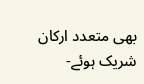بھی متعدد ارکان شریک ہوئے-